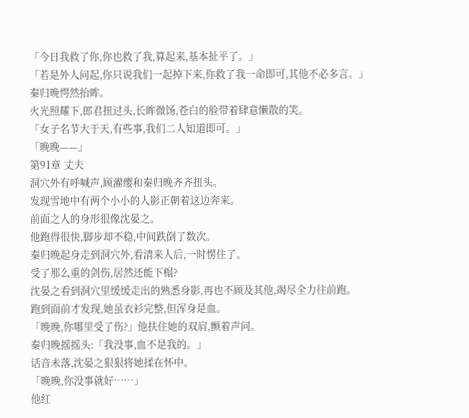「今日我救了你,你也救了我,算起来,基本扯平了。」
「若是外人问起,你只说我们一起掉下来,你救了我一命即可,其他不必多言。」
秦归晚愕然抬眸。
火光照耀下,郎君扭过头,长眸微饧,苍白的脸带着肆意懒散的笑。
「女子名节大于天,有些事,我们二人知道即可。」
「晚晚——」
第91章 丈夫
洞穴外有呼喊声,顾濯缨和秦归晚齐齐扭头。
发现雪地中有两个小小的人影正朝着这边奔来。
前面之人的身形很像沈晏之。
他跑得很快,脚步却不稳,中间跌倒了数次。
秦归晚起身走到洞穴外,看清来人后,一时愣住了。
受了那么重的剑伤,居然还能下榻?
沈晏之看到洞穴里缓缓走出的熟悉身影,再也不顾及其他,竭尽全力往前跑。
跑到面前才发现,她虽衣衫完整,但浑身是血。
「晚晚,你哪里受了伤?」他扶住她的双肩,颤着声问。
秦归晚摇摇头:「我没事,血不是我的。」
话音未落,沈晏之狠狠将她揉在怀中。
「晚晚,你没事就好……」
他红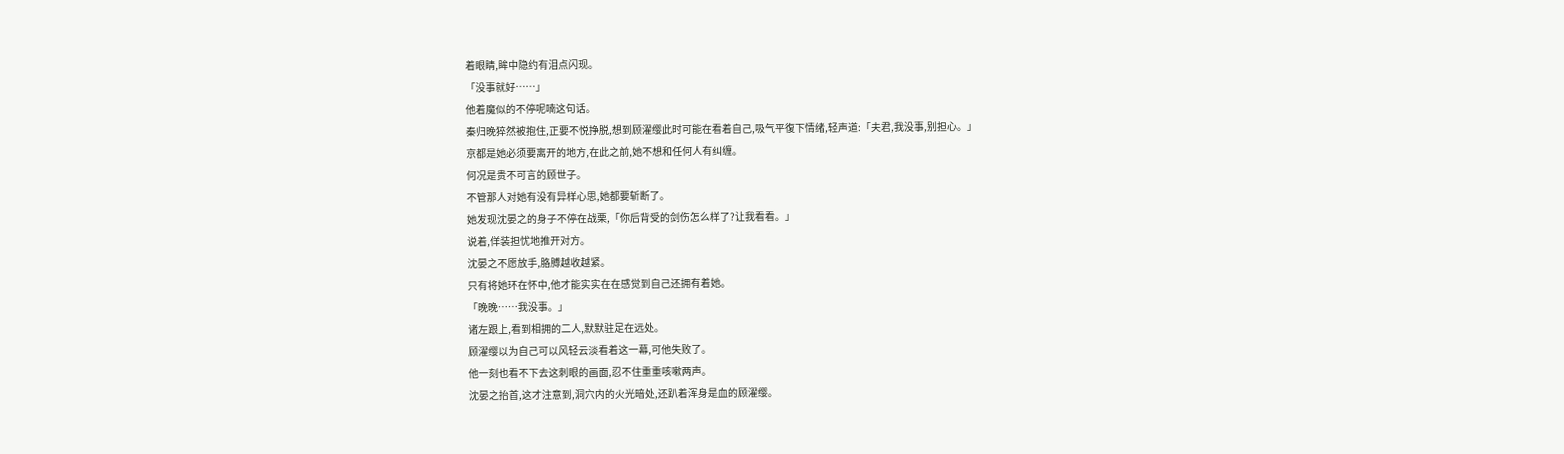着眼睛,眸中隐约有泪点闪现。
「没事就好……」
他着魔似的不停呢喃这句话。
秦归晚猝然被抱住,正要不悦挣脱,想到顾濯缨此时可能在看着自己,吸气平復下情绪,轻声道:「夫君,我没事,别担心。」
京都是她必须要离开的地方,在此之前,她不想和任何人有纠缠。
何况是贵不可言的顾世子。
不管那人对她有没有异样心思,她都要斩断了。
她发现沈晏之的身子不停在战栗,「你后背受的剑伤怎么样了?让我看看。」
说着,佯装担忧地推开对方。
沈晏之不愿放手,胳膊越收越紧。
只有将她环在怀中,他才能实实在在感觉到自己还拥有着她。
「晚晚……我没事。」
诸左跟上,看到相拥的二人,默默驻足在远处。
顾濯缨以为自己可以风轻云淡看着这一幕,可他失败了。
他一刻也看不下去这刺眼的画面,忍不住重重咳嗽两声。
沈晏之抬首,这才注意到,洞穴内的火光暗处,还趴着浑身是血的顾濯缨。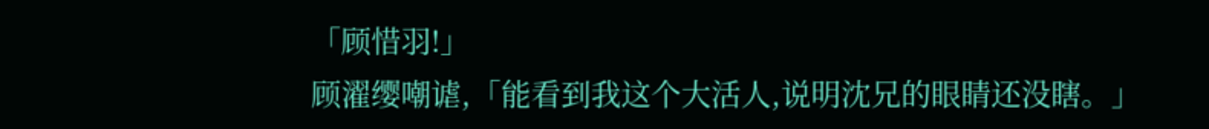「顾惜羽!」
顾濯缨嘲谑,「能看到我这个大活人,说明沈兄的眼睛还没瞎。」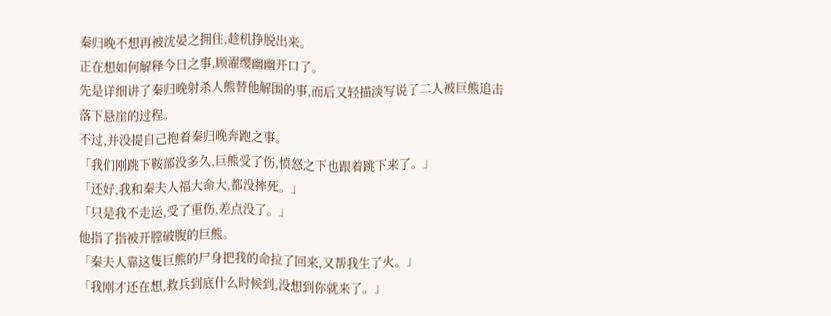秦归晚不想再被沈晏之拥住,趁机挣脱出来。
正在想如何解释今日之事,顾濯缨幽幽开口了。
先是详细讲了秦归晚射杀人熊替他解围的事,而后又轻描淡写说了二人被巨熊追击落下悬崖的过程。
不过,并没提自己抱着秦归晚奔跑之事。
「我们刚跳下鞍部没多久,巨熊受了伤,愤怒之下也跟着跳下来了。」
「还好,我和秦夫人福大命大,都没摔死。」
「只是我不走运,受了重伤,差点没了。」
他指了指被开膛破腹的巨熊。
「秦夫人靠这隻巨熊的尸身把我的命拉了回来,又帮我生了火。」
「我刚才还在想,救兵到底什么时候到,没想到你就来了。」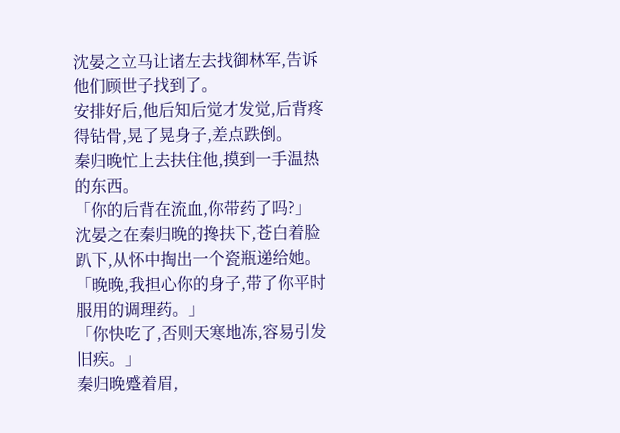沈晏之立马让诸左去找御林军,告诉他们顾世子找到了。
安排好后,他后知后觉才发觉,后背疼得钻骨,晃了晃身子,差点跌倒。
秦归晚忙上去扶住他,摸到一手温热的东西。
「你的后背在流血,你带药了吗?」
沈晏之在秦归晚的搀扶下,苍白着脸趴下,从怀中掏出一个瓷瓶递给她。
「晚晚,我担心你的身子,带了你平时服用的调理药。」
「你快吃了,否则天寒地冻,容易引发旧疾。」
秦归晚蹙着眉,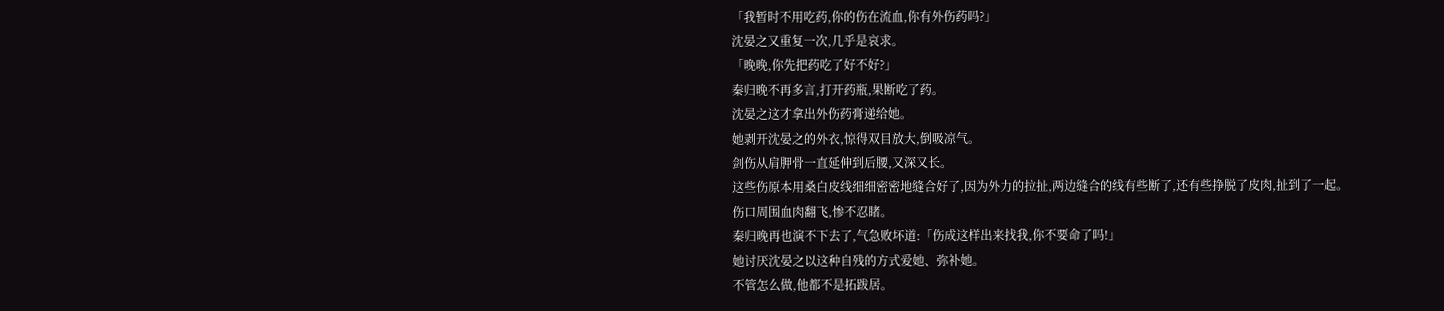「我暂时不用吃药,你的伤在流血,你有外伤药吗?」
沈晏之又重复一次,几乎是哀求。
「晚晚,你先把药吃了好不好?」
秦归晚不再多言,打开药瓶,果断吃了药。
沈晏之这才拿出外伤药膏递给她。
她剥开沈晏之的外衣,惊得双目放大,倒吸凉气。
剑伤从肩胛骨一直延伸到后腰,又深又长。
这些伤原本用桑白皮线细细密密地缝合好了,因为外力的拉扯,两边缝合的线有些断了,还有些挣脱了皮肉,扯到了一起。
伤口周围血肉翻飞,惨不忍睹。
秦归晚再也演不下去了,气急败坏道:「伤成这样出来找我,你不要命了吗!」
她讨厌沈晏之以这种自残的方式爱她、弥补她。
不管怎么做,他都不是拓跋居。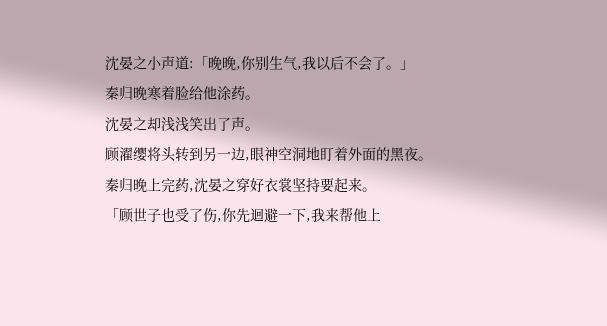沈晏之小声道:「晚晚,你别生气,我以后不会了。」
秦归晚寒着脸给他涂药。
沈晏之却浅浅笑出了声。
顾濯缨将头转到另一边,眼神空洞地盯着外面的黑夜。
秦归晚上完药,沈晏之穿好衣裳坚持要起来。
「顾世子也受了伤,你先迴避一下,我来帮他上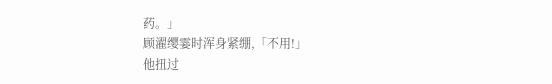药。」
顾濯缨霎时浑身紧绷,「不用!」
他扭过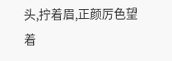头,拧着眉,正颜厉色望着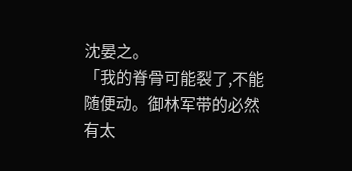沈晏之。
「我的脊骨可能裂了,不能随便动。御林军带的必然有太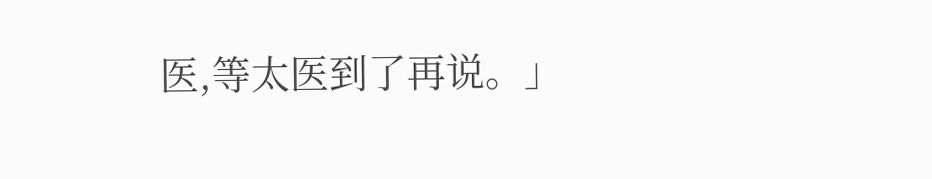医,等太医到了再说。」